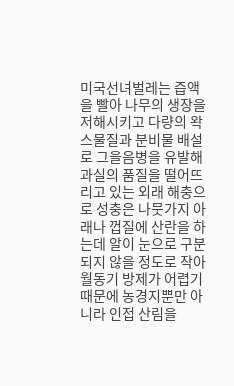미국선녀벌레는 즙액을 빨아 나무의 생장을 저해시키고 다량의 왁스물질과 분비물 배설로 그을음병을 유발해 과실의 품질을 떨어뜨리고 있는 외래 해충으로 성충은 나뭇가지 아래나 껍질에 산란을 하는데 알이 눈으로 구분되지 않을 정도로 작아 월동기 방제가 어렵기 때문에 농경지뿐만 아니라 인접 산림을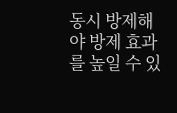동시 방제해야 방제 효과를 높일 수 있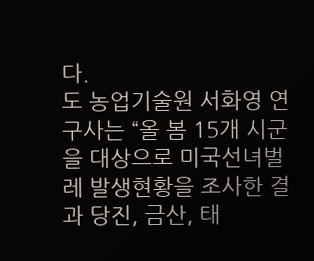다.
도 농업기술원 서화영 연구사는 “올 봄 15개 시군을 대상으로 미국선녀벌레 발생현황을 조사한 결과 당진, 금산, 태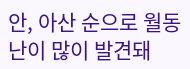안, 아산 순으로 월동난이 많이 발견돼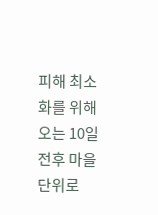피해 최소화를 위해 오는 10일 전후 마을 단위로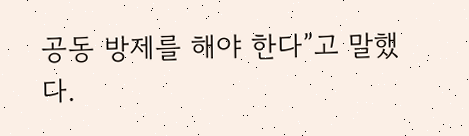공동 방제를 해야 한다”고 말했다.